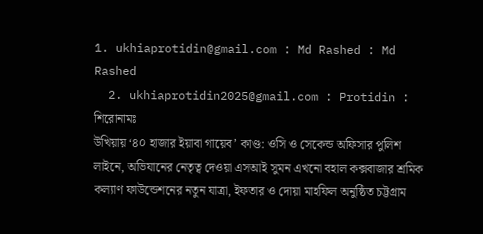1. ukhiaprotidin@gmail.com : Md Rashed : Md Rashed
  2. ukhiaprotidin2025@gmail.com : Protidin :
শিরোনামঃ
উখিয়ায় ‘৪০ হাজার ইয়াবা গায়েব’ কাণ্ড: ওসি ও সেকেন্ড অফিসার পুলিশ লাইনে, অভিযানের নেতৃত্ব দেওয়া এসআই সুমন এখনো বহাল কক্সবাজার শ্রমিক কল্যাণ ফাউন্ডেশনের নতুন যাত্রা, ইফতার ও দোয়া মাহফিল অনুষ্ঠিত চট্টগ্রাম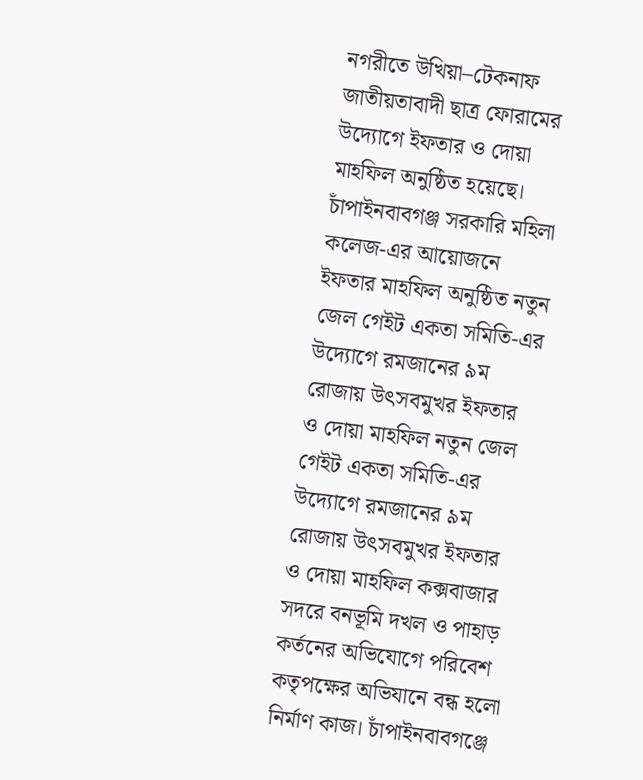নগরীতে উখিয়া–টেকনাফ জাতীয়তাবাদী ছাত্র ফোরামের উদ্যোগে ইফতার ও দোয়া মাহফিল অনুষ্ঠিত হয়েছে। চাঁপাইনবাবগঞ্জ সরকারি মহিলা কলেজ-এর আয়োজনে ইফতার মাহফিল অনুষ্ঠিত নতুন জেল গেইট একতা সমিতি-এর উদ্যোগে রমজানের ৯ম রোজায় উৎসবমুখর ইফতার ও দোয়া মাহফিল নতুন জেল গেইট একতা সমিতি-এর উদ্যোগে রমজানের ৯ম রোজায় উৎসবমুখর ইফতার ও দোয়া মাহফিল কক্সবাজার সদরে বনভূমি দখল ও পাহাড় কর্তনের অভিযোগে পরিবেশ কতৃপক্ষের অভিযানে বন্ধ হলো নির্মাণ কাজ। চাঁপাইনবাবগঞ্জে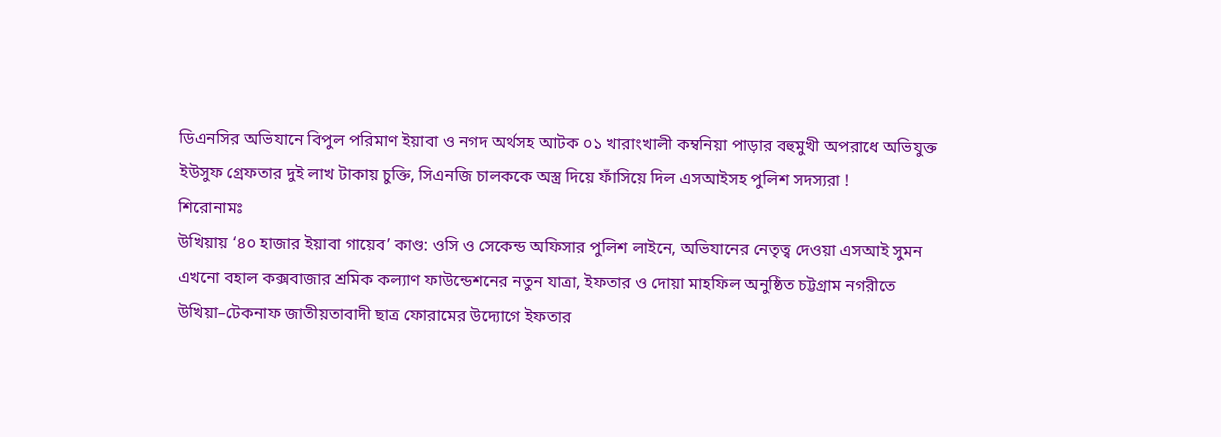ডিএনসির অভিযানে বিপুল পরিমাণ ইয়াবা ও নগদ অর্থসহ আটক ০১ খারাংখালী কম্বনিয়া পাড়ার বহুমুখী অপরাধে অভিযুক্ত ইউসুফ গ্রেফতার দুই লাখ টাকায় চুক্তি, সিএনজি চালককে অস্ত্র দিয়ে ফাঁসিয়ে দিল এসআইসহ পুলিশ সদস্যরা !
শিরোনামঃ
উখিয়ায় ‘৪০ হাজার ইয়াবা গায়েব’ কাণ্ড: ওসি ও সেকেন্ড অফিসার পুলিশ লাইনে, অভিযানের নেতৃত্ব দেওয়া এসআই সুমন এখনো বহাল কক্সবাজার শ্রমিক কল্যাণ ফাউন্ডেশনের নতুন যাত্রা, ইফতার ও দোয়া মাহফিল অনুষ্ঠিত চট্টগ্রাম নগরীতে উখিয়া–টেকনাফ জাতীয়তাবাদী ছাত্র ফোরামের উদ্যোগে ইফতার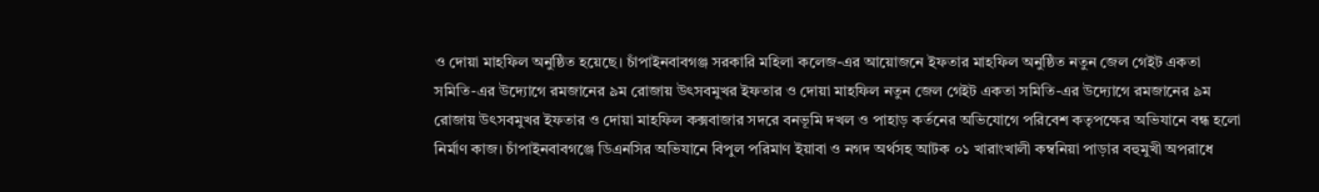ও দোয়া মাহফিল অনুষ্ঠিত হয়েছে। চাঁপাইনবাবগঞ্জ সরকারি মহিলা কলেজ-এর আয়োজনে ইফতার মাহফিল অনুষ্ঠিত নতুন জেল গেইট একতা সমিতি-এর উদ্যোগে রমজানের ৯ম রোজায় উৎসবমুখর ইফতার ও দোয়া মাহফিল নতুন জেল গেইট একতা সমিতি-এর উদ্যোগে রমজানের ৯ম রোজায় উৎসবমুখর ইফতার ও দোয়া মাহফিল কক্সবাজার সদরে বনভূমি দখল ও পাহাড় কর্তনের অভিযোগে পরিবেশ কতৃপক্ষের অভিযানে বন্ধ হলো নির্মাণ কাজ। চাঁপাইনবাবগঞ্জে ডিএনসির অভিযানে বিপুল পরিমাণ ইয়াবা ও নগদ অর্থসহ আটক ০১ খারাংখালী কম্বনিয়া পাড়ার বহুমুখী অপরাধে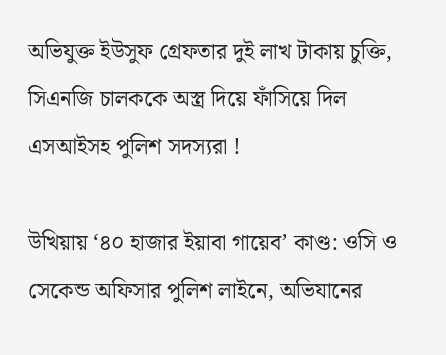অভিযুক্ত ইউসুফ গ্রেফতার দুই লাখ টাকায় চুক্তি, সিএনজি চালককে অস্ত্র দিয়ে ফাঁসিয়ে দিল এসআইসহ পুলিশ সদস্যরা !

উখিয়ায় ‘৪০ হাজার ইয়াবা গায়েব’ কাণ্ড: ওসি ও সেকেন্ড অফিসার পুলিশ লাইনে, অভিযানের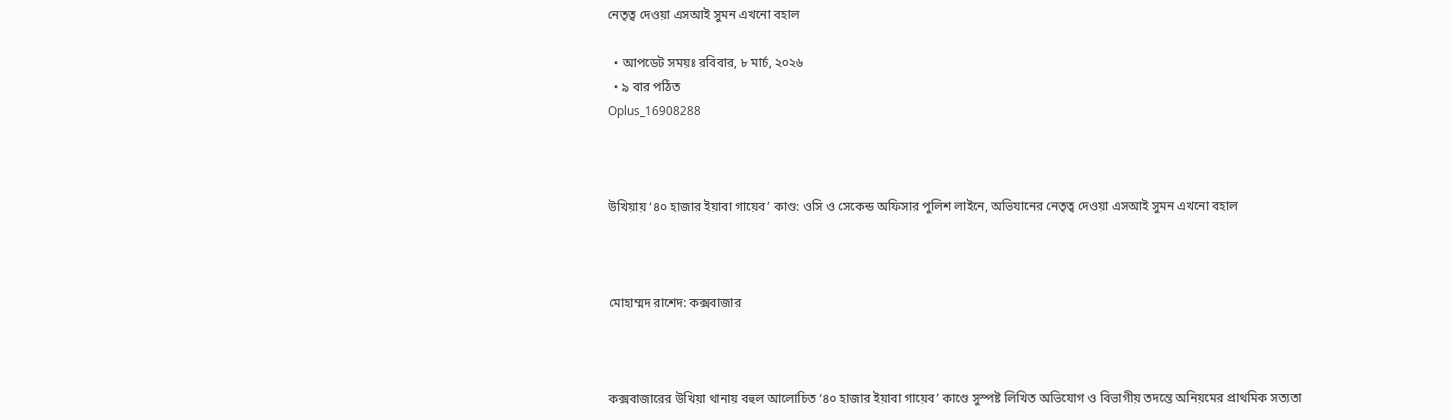নেতৃত্ব দেওয়া এসআই সুমন এখনো বহাল

  • আপডেট সময়ঃ রবিবার, ৮ মার্চ, ২০২৬
  • ৯ বার পঠিত
Oplus_16908288



উখিয়ায় ‘৪০ হাজার ইয়াবা গায়েব’ কাণ্ড: ওসি ও সেকেন্ড অফিসার পুলিশ লাইনে, অভিযানের নেতৃত্ব দেওয়া এসআই সুমন এখনো বহাল



মোহাম্মদ রাশেদ: কক্সবাজার



কক্সবাজারের উখিয়া থানায় বহুল আলোচিত ‘৪০ হাজার ইয়াবা গায়েব’ কাণ্ডে সুস্পষ্ট লিখিত অভিযোগ ও বিভাগীয় তদন্তে অনিয়মের প্রাথমিক সত্যতা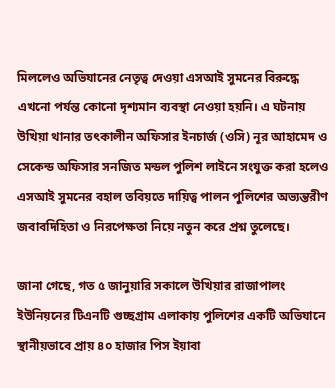মিললেও অভিযানের নেতৃত্ব দেওয়া এসআই সুমনের বিরুদ্ধে এখনো পর্যন্ত কোনো দৃশ্যমান ব্যবস্থা নেওয়া হয়নি। এ ঘটনায় উখিয়া থানার তৎকালীন অফিসার ইনচার্জ (ওসি) নূর আহামেদ ও সেকেন্ড অফিসার সনজিত মন্ডল পুলিশ লাইনে সংযুক্ত করা হলেও এসআই সুমনের বহাল তবিয়তে দায়িত্ব পালন পুলিশের অভ্যন্তরীণ জবাবদিহিতা ও নিরপেক্ষতা নিয়ে নতুন করে প্রশ্ন তুলেছে।

জানা গেছে, গত ৫ জানুয়ারি সকালে উখিয়ার রাজাপালং ইউনিয়নের টিএনটি গুচ্ছগ্রাম এলাকায় পুলিশের একটি অভিযানে স্থানীয়ভাবে প্রায় ৪০ হাজার পিস ইয়াবা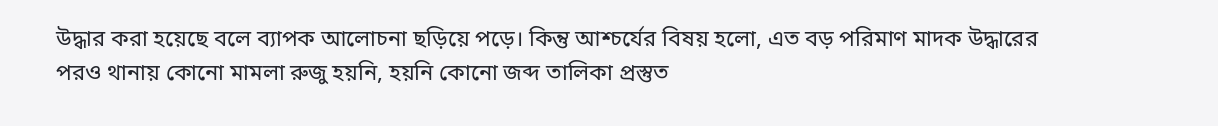উদ্ধার করা হয়েছে বলে ব্যাপক আলোচনা ছড়িয়ে পড়ে। কিন্তু আশ্চর্যের বিষয় হলো, এত বড় পরিমাণ মাদক উদ্ধারের পরও থানায় কোনো মামলা রুজু হয়নি, হয়নি কোনো জব্দ তালিকা প্রস্তুত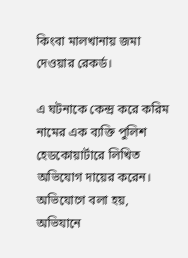কিংবা মালখানায় জমা দেওয়ার রেকর্ড।

এ ঘটনাকে কেন্দ্র করে করিম নামের এক ব্যক্তি পুলিশ হেডকোয়ার্টারে লিখিত অভিযোগ দায়ের করেন। অভিযোগে বলা হয়, অভিযানে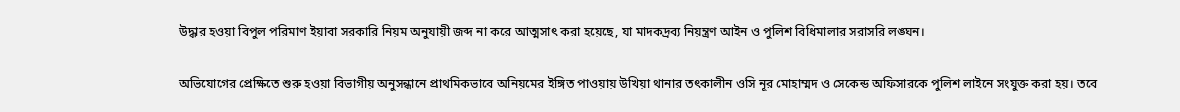উদ্ধার হওয়া বিপুল পরিমাণ ইয়াবা সরকারি নিয়ম অনুযায়ী জব্দ না করে আত্মসাৎ করা হয়েছে, যা মাদকদ্রব্য নিয়ন্ত্রণ আইন ও পুলিশ বিধিমালার সরাসরি লঙ্ঘন।

অভিযোগের প্রেক্ষিতে শুরু হওয়া বিভাগীয় অনুসন্ধানে প্রাথমিকভাবে অনিয়মের ইঙ্গিত পাওয়ায় উখিয়া থানার তৎকালীন ওসি নূর মোহাম্মদ ও সেকেন্ড অফিসারকে পুলিশ লাইনে সংযুক্ত করা হয়। তবে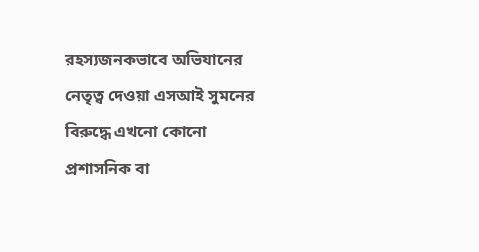রহস্যজনকভাবে অভিযানের নেতৃত্ব দেওয়া এসআই সুমনের বিরুদ্ধে এখনো কোনো প্রশাসনিক বা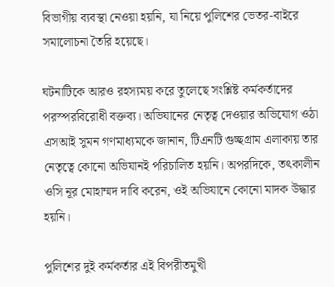বিভাগীয় ব্যবস্থা নেওয়া হয়নি, যা নিয়ে পুলিশের ভেতর-বাইরে সমালোচনা তৈরি হয়েছে।

ঘটনাটিকে আরও রহস্যময় করে তুলেছে সংশ্লিষ্ট কর্মকর্তাদের পরস্পরবিরোধী বক্তব্য। অভিযানের নেতৃত্ব দেওয়ার অভিযোগ ওঠা এসআই সুমন গণমাধ্যমকে জানান, টিএনটি গুচ্ছগ্রাম এলাকায় তার নেতৃত্বে কোনো অভিযানই পরিচালিত হয়নি। অপরদিকে, তৎকালীন ওসি নূর মোহাম্মদ দাবি করেন, ওই অভিযানে কোনো মাদক উদ্ধার হয়নি।

পুলিশের দুই কর্মকর্তার এই বিপরীতমুখী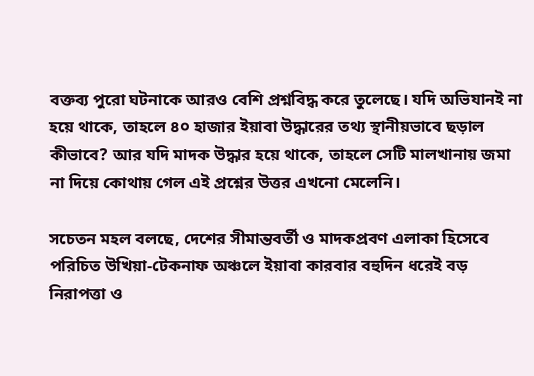বক্তব্য পুরো ঘটনাকে আরও বেশি প্রশ্নবিদ্ধ করে তুলেছে। যদি অভিযানই না হয়ে থাকে, তাহলে ৪০ হাজার ইয়াবা উদ্ধারের তথ্য স্থানীয়ভাবে ছড়াল কীভাবে? আর যদি মাদক উদ্ধার হয়ে থাকে, তাহলে সেটি মালখানায় জমা না দিয়ে কোথায় গেল এই প্রশ্নের উত্তর এখনো মেলেনি।

সচেতন মহল বলছে, দেশের সীমান্তবর্তী ও মাদকপ্রবণ এলাকা হিসেবে পরিচিত উখিয়া-টেকনাফ অঞ্চলে ইয়াবা কারবার বহুদিন ধরেই বড় নিরাপত্তা ও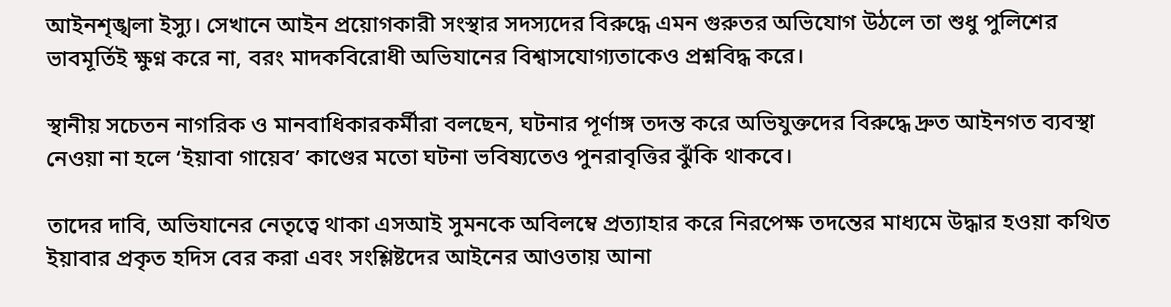আইনশৃঙ্খলা ইস্যু। সেখানে আইন প্রয়োগকারী সংস্থার সদস্যদের বিরুদ্ধে এমন গুরুতর অভিযোগ উঠলে তা শুধু পুলিশের ভাবমূর্তিই ক্ষুণ্ন করে না, বরং মাদকবিরোধী অভিযানের বিশ্বাসযোগ্যতাকেও প্রশ্নবিদ্ধ করে।

স্থানীয় সচেতন নাগরিক ও মানবাধিকারকর্মীরা বলছেন, ঘটনার পূর্ণাঙ্গ তদন্ত করে অভিযুক্তদের বিরুদ্ধে দ্রুত আইনগত ব্যবস্থা নেওয়া না হলে ‘ইয়াবা গায়েব’ কাণ্ডের মতো ঘটনা ভবিষ্যতেও পুনরাবৃত্তির ঝুঁকি থাকবে।

তাদের দাবি, অভিযানের নেতৃত্বে থাকা এসআই সুমনকে অবিলম্বে প্রত্যাহার করে নিরপেক্ষ তদন্তের মাধ্যমে উদ্ধার হওয়া কথিত ইয়াবার প্রকৃত হদিস বের করা এবং সংশ্লিষ্টদের আইনের আওতায় আনা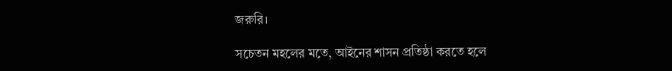জরুরি।

সচেতন মহলের মতে, আইনের শাসন প্রতিষ্ঠা করতে হলে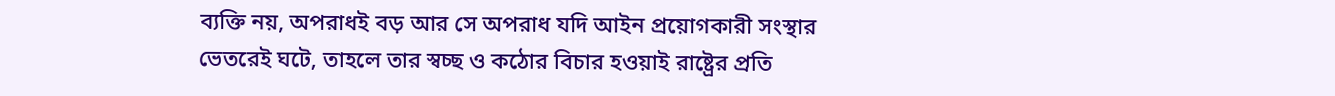ব্যক্তি নয়, অপরাধই বড় আর সে অপরাধ যদি আইন প্রয়োগকারী সংস্থার ভেতরেই ঘটে, তাহলে তার স্বচ্ছ ও কঠোর বিচার হওয়াই রাষ্ট্রের প্রতি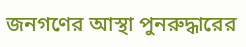জনগণের আস্থা পুনরুদ্ধারের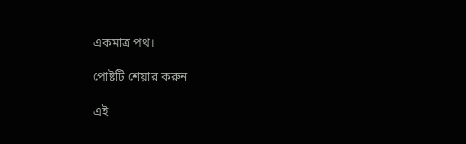একমাত্র পথ।

পোষ্টটি শেয়ার করুন

এই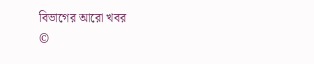বিভাগের আরো খবর
©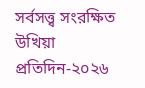সর্বসত্ত্ব সংরক্ষিত উখিয়া প্রতিদিন-২০২৬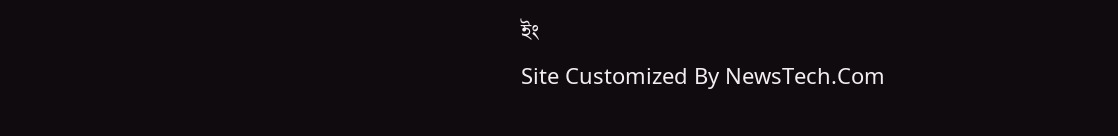ইং
Site Customized By NewsTech.Com